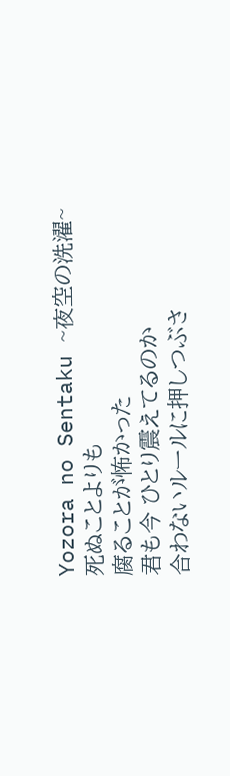Yozora no Sentaku ~夜空の洗濯~
死ぬことよりも
腐ることが怖かった
君も今 ひとり震えてるのか
合わないルールに押しつぶさ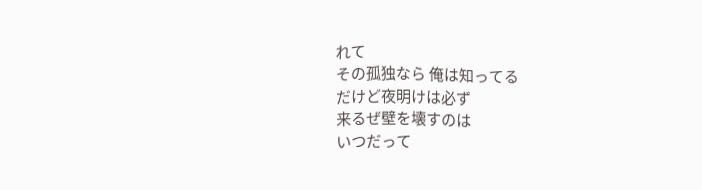れて
その孤独なら 俺は知ってる
だけど夜明けは必ず
来るぜ壁を壊すのは
いつだって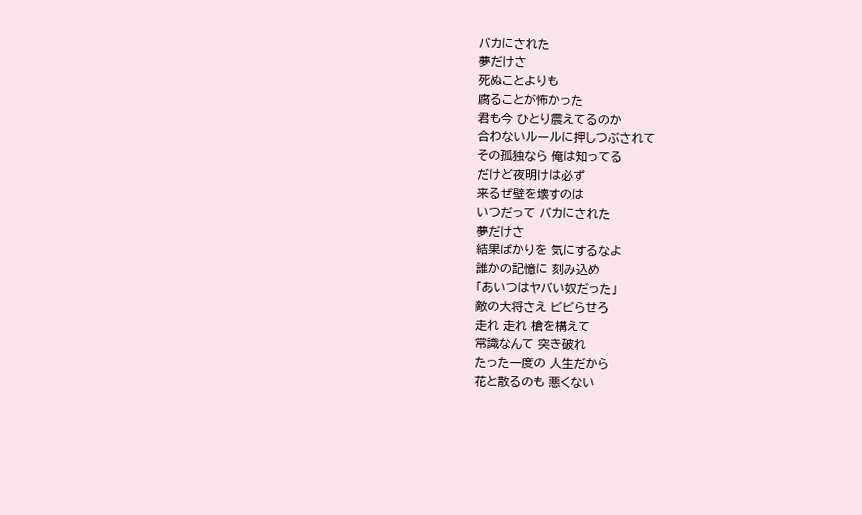バカにされた
夢だけさ
死ぬことよりも
腐ることが怖かった
君も今 ひとり震えてるのか
合わないルールに押しつぶされて
その孤独なら 俺は知ってる
だけど夜明けは必ず
来るぜ壁を壊すのは
いつだって バカにされた
夢だけさ
結果ばかりを 気にするなよ
誰かの記憶に 刻み込め
「あいつはヤバい奴だった」
敵の大将さえ ビビらせろ
走れ 走れ 槍を構えて
常識なんて 突き破れ
たった一度の 人生だから
花と散るのも 悪くない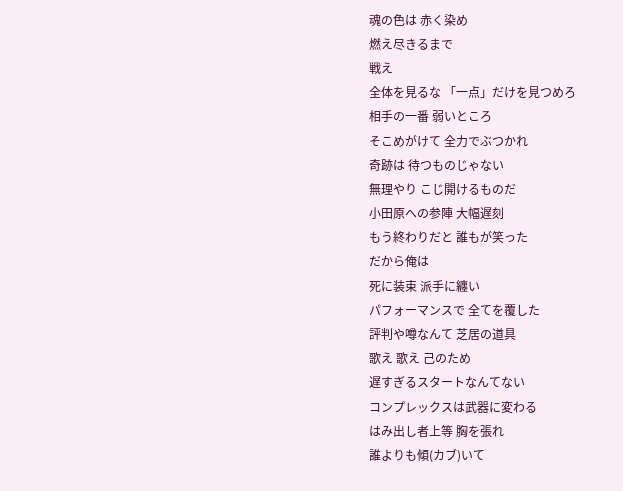魂の色は 赤く染め
燃え尽きるまで
戦え
全体を見るな 「一点」だけを見つめろ
相手の一番 弱いところ
そこめがけて 全力でぶつかれ
奇跡は 待つものじゃない
無理やり こじ開けるものだ
小田原への参陣 大幅遅刻
もう終わりだと 誰もが笑った
だから俺は
死に装束 派手に纏い
パフォーマンスで 全てを覆した
評判や噂なんて 芝居の道具
歌え 歌え 己のため
遅すぎるスタートなんてない
コンプレックスは武器に変わる
はみ出し者上等 胸を張れ
誰よりも傾(カブ)いて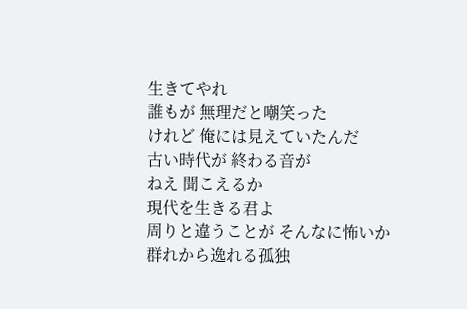生きてやれ
誰もが 無理だと嘲笑った
けれど 俺には見えていたんだ
古い時代が 終わる音が
ねえ 聞こえるか
現代を生きる君よ
周りと違うことが そんなに怖いか
群れから逸れる孤独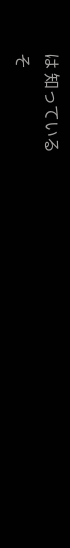は 知っている
そ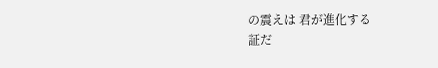の震えは 君が進化する
証だ